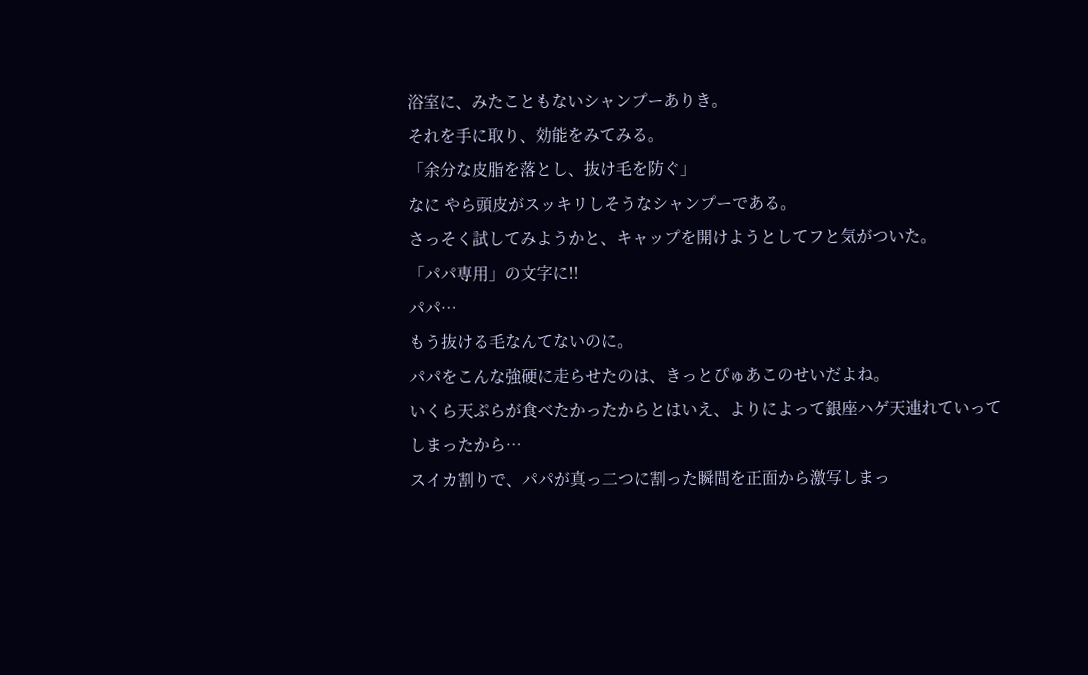浴室に、みたこともないシャンプーありき。
それを手に取り、効能をみてみる。
「余分な皮脂を落とし、抜け毛を防ぐ」
なに やら頭皮がスッキリしそうなシャンプーである。
さっそく試してみようかと、キャップを開けようとしてフと気がついた。
「パパ専用」の文字に!!
パパ…
もう抜ける毛なんてないのに。
パパをこんな強硬に走らせたのは、きっとぴゅあこのせいだよね。
いくら天ぷらが食べたかったからとはいえ、よりによって銀座ハゲ天連れていってしまったから…
スイカ割りで、パパが真っ二つに割った瞬間を正面から激写しまっ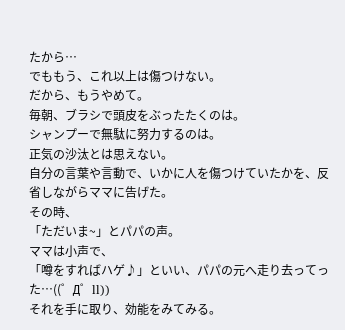たから…
でももう、これ以上は傷つけない。
だから、もうやめて。
毎朝、ブラシで頭皮をぶったたくのは。
シャンプーで無駄に努力するのは。
正気の沙汰とは思えない。
自分の言葉や言動で、いかに人を傷つけていたかを、反省しながらママに告げた。
その時、
「ただいま~」とパパの声。
ママは小声で、
「噂をすればハゲ♪」といい、パパの元へ走り去ってった…((゜Д゜ll))
それを手に取り、効能をみてみる。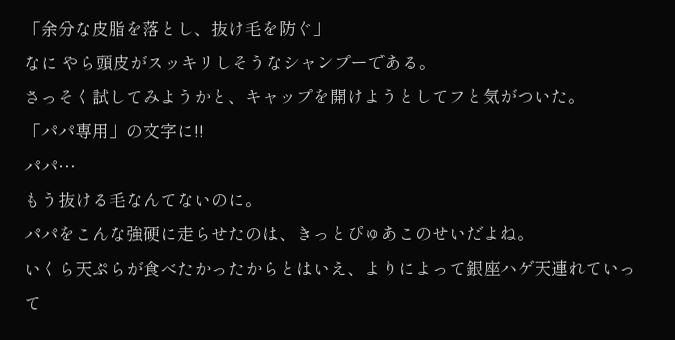「余分な皮脂を落とし、抜け毛を防ぐ」
なに やら頭皮がスッキリしそうなシャンプーである。
さっそく試してみようかと、キャップを開けようとしてフと気がついた。
「パパ専用」の文字に!!
パパ…
もう抜ける毛なんてないのに。
パパをこんな強硬に走らせたのは、きっとぴゅあこのせいだよね。
いくら天ぷらが食べたかったからとはいえ、よりによって銀座ハゲ天連れていって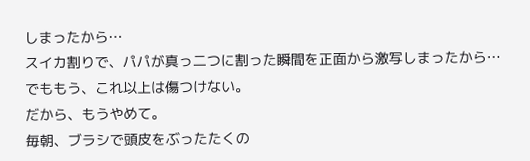しまったから…
スイカ割りで、パパが真っ二つに割った瞬間を正面から激写しまったから…
でももう、これ以上は傷つけない。
だから、もうやめて。
毎朝、ブラシで頭皮をぶったたくの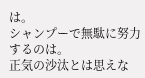は。
シャンプーで無駄に努力するのは。
正気の沙汰とは思えな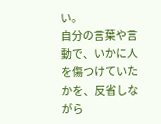い。
自分の言葉や言動で、いかに人を傷つけていたかを、反省しながら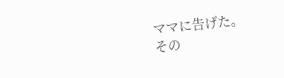ママに告げた。
その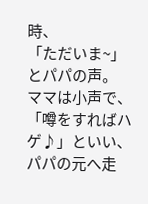時、
「ただいま~」とパパの声。
ママは小声で、
「噂をすればハゲ♪」といい、パパの元へ走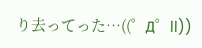り去ってった…((゜Д゜ll))